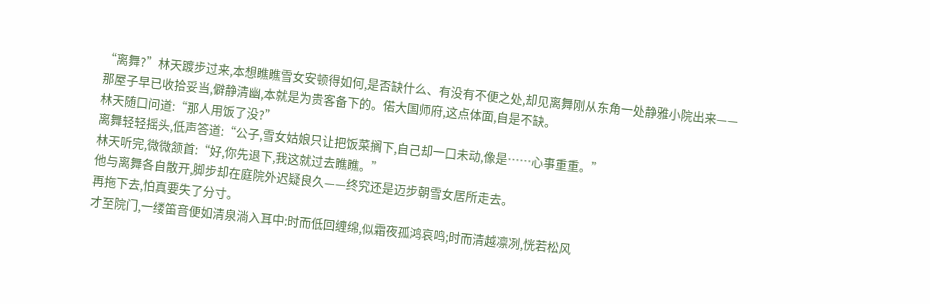“离舞?”林天踱步过来,本想瞧瞧雪女安顿得如何,是否缺什么、有没有不便之处,却见离舞刚从东角一处静雅小院出来——那屋子早已收拾妥当,僻静清幽,本就是为贵客备下的。偌大国师府,这点体面,自是不缺。
林天随口问道:“那人用饭了没?”
离舞轻轻摇头,低声答道:“公子,雪女姑娘只让把饭菜搁下,自己却一口未动,像是……心事重重。”
林天听完,微微颔首:“好,你先退下,我这就过去瞧瞧。”
他与离舞各自散开,脚步却在庭院外迟疑良久——终究还是迈步朝雪女居所走去。
再拖下去,怕真要失了分寸。
才至院门,一缕笛音便如清泉淌入耳中:时而低回缠绵,似霜夜孤鸿哀鸣;时而清越凛冽,恍若松风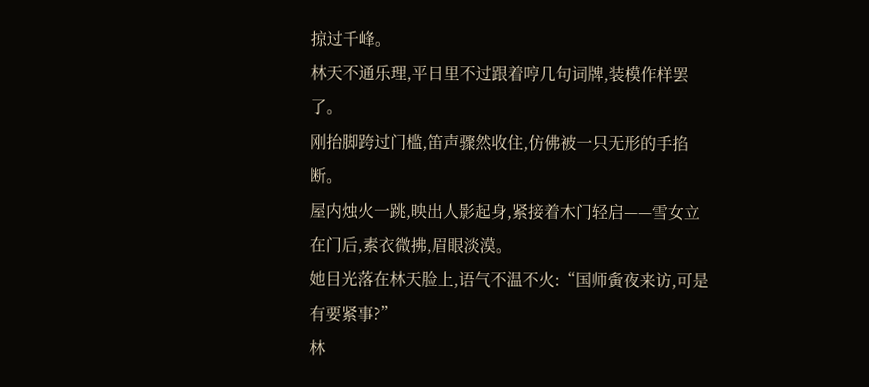掠过千峰。
林天不通乐理,平日里不过跟着哼几句词牌,装模作样罢了。
刚抬脚跨过门槛,笛声骤然收住,仿佛被一只无形的手掐断。
屋内烛火一跳,映出人影起身,紧接着木门轻启——雪女立在门后,素衣微拂,眉眼淡漠。
她目光落在林天脸上,语气不温不火:“国师夤夜来访,可是有要紧事?”
林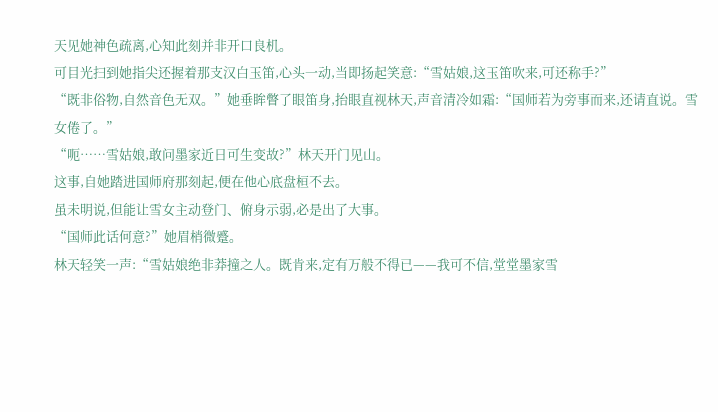天见她神色疏离,心知此刻并非开口良机。
可目光扫到她指尖还握着那支汉白玉笛,心头一动,当即扬起笑意:“雪姑娘,这玉笛吹来,可还称手?”
“既非俗物,自然音色无双。”她垂眸瞥了眼笛身,抬眼直视林天,声音清冷如霜:“国师若为旁事而来,还请直说。雪女倦了。”
“呃……雪姑娘,敢问墨家近日可生变故?”林天开门见山。
这事,自她踏进国师府那刻起,便在他心底盘桓不去。
虽未明说,但能让雪女主动登门、俯身示弱,必是出了大事。
“国师此话何意?”她眉梢微蹙。
林天轻笑一声:“雪姑娘绝非莽撞之人。既肯来,定有万般不得已——我可不信,堂堂墨家雪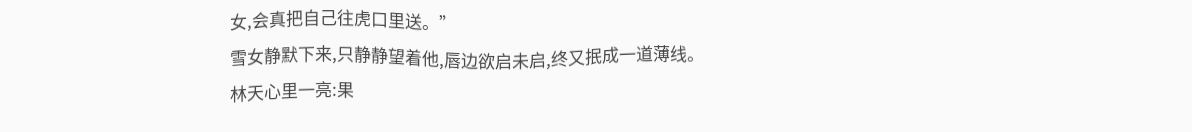女,会真把自己往虎口里送。”
雪女静默下来,只静静望着他,唇边欲启未启,终又抿成一道薄线。
林天心里一亮:果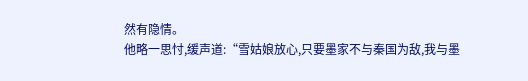然有隐情。
他略一思忖,缓声道:“雪姑娘放心,只要墨家不与秦国为敌,我与墨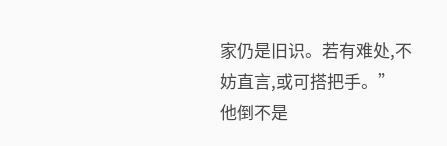家仍是旧识。若有难处,不妨直言,或可搭把手。”
他倒不是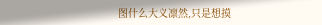图什么大义凛然,只是想摸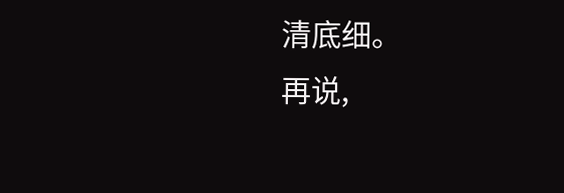清底细。
再说,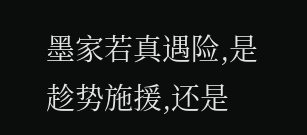墨家若真遇险,是趁势施援,还是